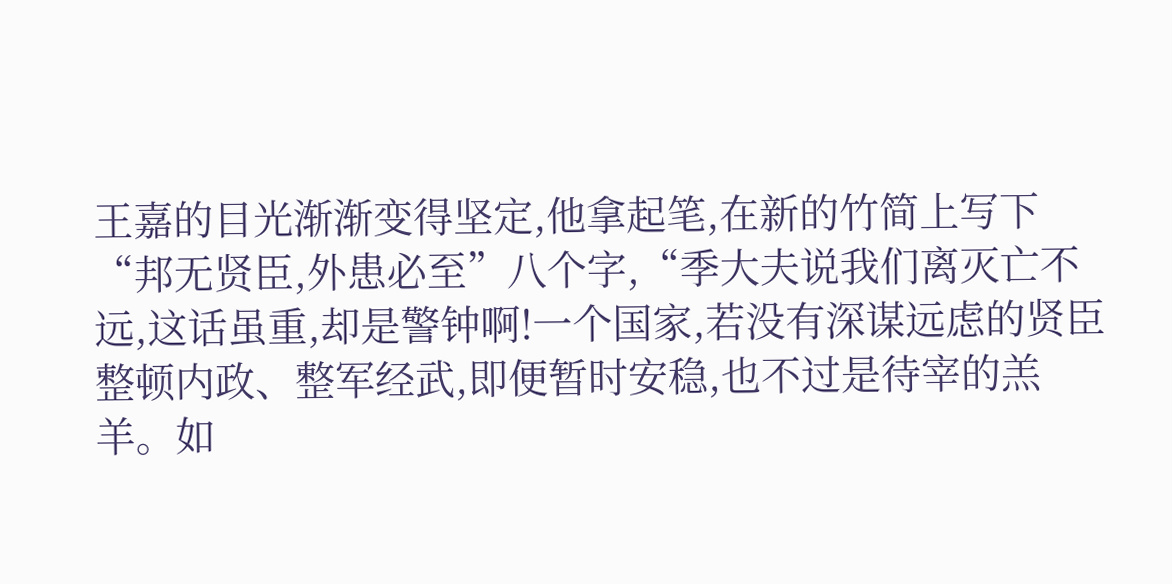王嘉的目光渐渐变得坚定,他拿起笔,在新的竹简上写下“邦无贤臣,外患必至”八个字,“季大夫说我们离灭亡不远,这话虽重,却是警钟啊!一个国家,若没有深谋远虑的贤臣整顿内政、整军经武,即便暂时安稳,也不过是待宰的羔羊。如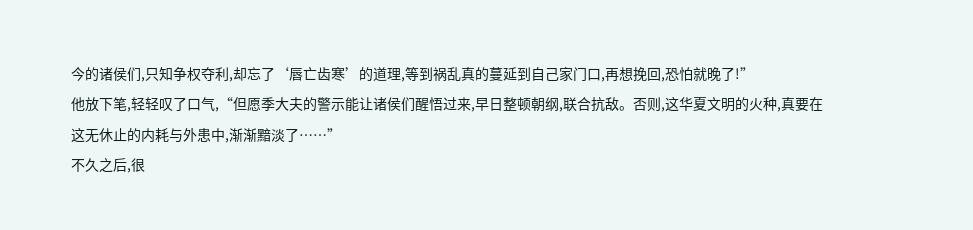今的诸侯们,只知争权夺利,却忘了‘唇亡齿寒’的道理,等到祸乱真的蔓延到自己家门口,再想挽回,恐怕就晚了!”
他放下笔,轻轻叹了口气,“但愿季大夫的警示能让诸侯们醒悟过来,早日整顿朝纲,联合抗敌。否则,这华夏文明的火种,真要在这无休止的内耗与外患中,渐渐黯淡了……”
不久之后,很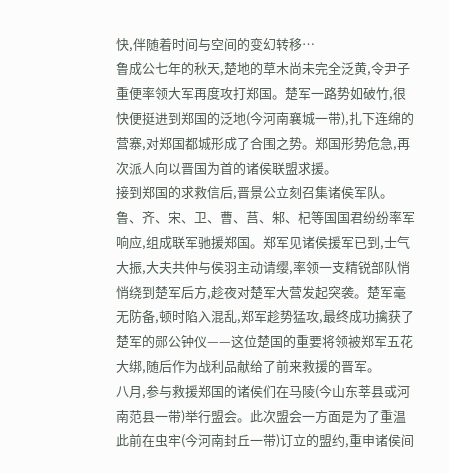快,伴随着时间与空间的变幻转移…
鲁成公七年的秋天,楚地的草木尚未完全泛黄,令尹子重便率领大军再度攻打郑国。楚军一路势如破竹,很快便挺进到郑国的泛地(今河南襄城一带),扎下连绵的营寨,对郑国都城形成了合围之势。郑国形势危急,再次派人向以晋国为首的诸侯联盟求援。
接到郑国的求救信后,晋景公立刻召集诸侯军队。鲁、齐、宋、卫、曹、莒、邾、杞等国国君纷纷率军响应,组成联军驰援郑国。郑军见诸侯援军已到,士气大振,大夫共仲与侯羽主动请缨,率领一支精锐部队悄悄绕到楚军后方,趁夜对楚军大营发起突袭。楚军毫无防备,顿时陷入混乱,郑军趁势猛攻,最终成功擒获了楚军的郧公钟仪——这位楚国的重要将领被郑军五花大绑,随后作为战利品献给了前来救援的晋军。
八月,参与救援郑国的诸侯们在马陵(今山东莘县或河南范县一带)举行盟会。此次盟会一方面是为了重温此前在虫牢(今河南封丘一带)订立的盟约,重申诸侯间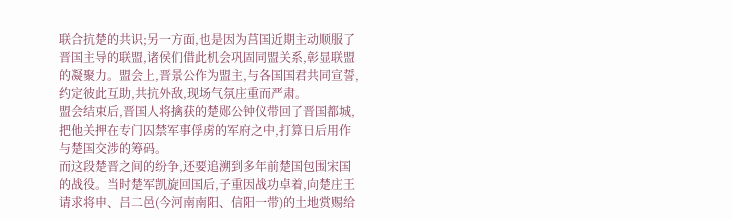联合抗楚的共识;另一方面,也是因为莒国近期主动顺服了晋国主导的联盟,诸侯们借此机会巩固同盟关系,彰显联盟的凝聚力。盟会上,晋景公作为盟主,与各国国君共同宣誓,约定彼此互助,共抗外敌,现场气氛庄重而严肃。
盟会结束后,晋国人将擒获的楚郧公钟仪带回了晋国都城,把他关押在专门囚禁军事俘虏的军府之中,打算日后用作与楚国交涉的筹码。
而这段楚晋之间的纷争,还要追溯到多年前楚国包围宋国的战役。当时楚军凯旋回国后,子重因战功卓着,向楚庄王请求将申、吕二邑(今河南南阳、信阳一带)的土地赏赐给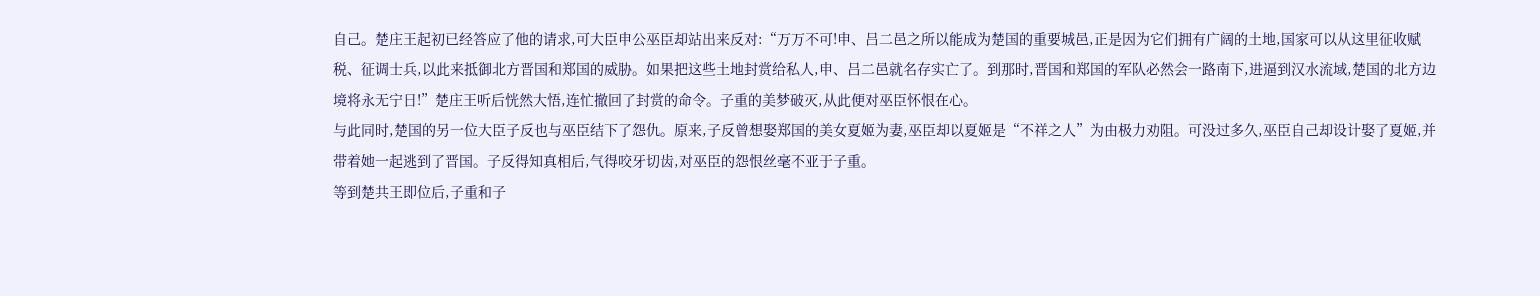自己。楚庄王起初已经答应了他的请求,可大臣申公巫臣却站出来反对:“万万不可!申、吕二邑之所以能成为楚国的重要城邑,正是因为它们拥有广阔的土地,国家可以从这里征收赋税、征调士兵,以此来抵御北方晋国和郑国的威胁。如果把这些土地封赏给私人,申、吕二邑就名存实亡了。到那时,晋国和郑国的军队必然会一路南下,进逼到汉水流域,楚国的北方边境将永无宁日!”楚庄王听后恍然大悟,连忙撤回了封赏的命令。子重的美梦破灭,从此便对巫臣怀恨在心。
与此同时,楚国的另一位大臣子反也与巫臣结下了怨仇。原来,子反曾想娶郑国的美女夏姬为妻,巫臣却以夏姬是“不祥之人”为由极力劝阻。可没过多久,巫臣自己却设计娶了夏姬,并带着她一起逃到了晋国。子反得知真相后,气得咬牙切齿,对巫臣的怨恨丝毫不亚于子重。
等到楚共王即位后,子重和子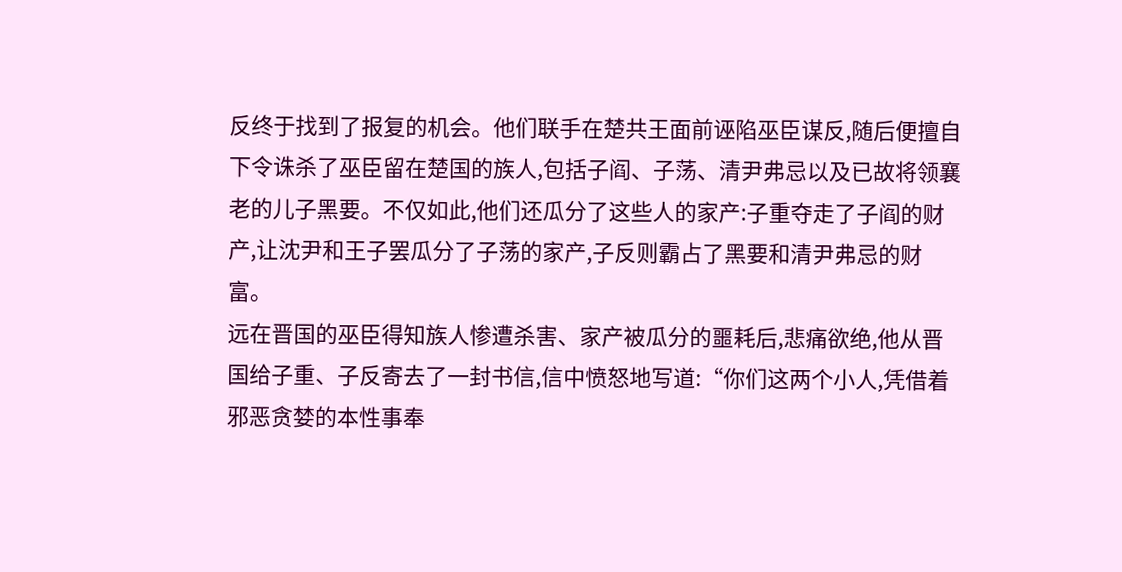反终于找到了报复的机会。他们联手在楚共王面前诬陷巫臣谋反,随后便擅自下令诛杀了巫臣留在楚国的族人,包括子阎、子荡、清尹弗忌以及已故将领襄老的儿子黑要。不仅如此,他们还瓜分了这些人的家产:子重夺走了子阎的财产,让沈尹和王子罢瓜分了子荡的家产,子反则霸占了黑要和清尹弗忌的财富。
远在晋国的巫臣得知族人惨遭杀害、家产被瓜分的噩耗后,悲痛欲绝,他从晋国给子重、子反寄去了一封书信,信中愤怒地写道:“你们这两个小人,凭借着邪恶贪婪的本性事奉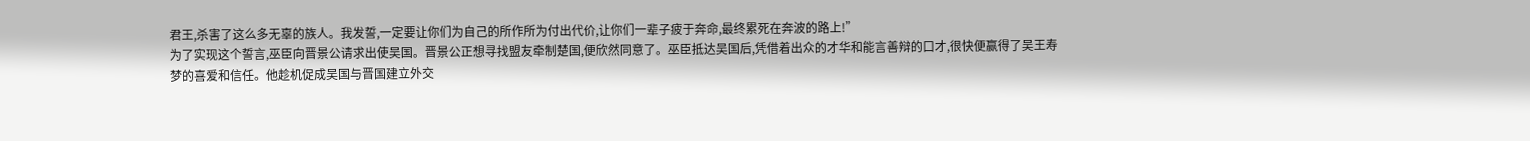君王,杀害了这么多无辜的族人。我发誓,一定要让你们为自己的所作所为付出代价,让你们一辈子疲于奔命,最终累死在奔波的路上!”
为了实现这个誓言,巫臣向晋景公请求出使吴国。晋景公正想寻找盟友牵制楚国,便欣然同意了。巫臣抵达吴国后,凭借着出众的才华和能言善辩的口才,很快便赢得了吴王寿梦的喜爱和信任。他趁机促成吴国与晋国建立外交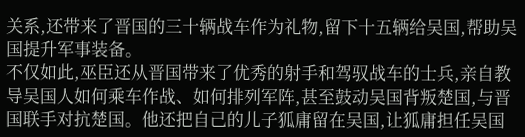关系,还带来了晋国的三十辆战车作为礼物,留下十五辆给吴国,帮助吴国提升军事装备。
不仅如此,巫臣还从晋国带来了优秀的射手和驾驭战车的士兵,亲自教导吴国人如何乘车作战、如何排列军阵,甚至鼓动吴国背叛楚国,与晋国联手对抗楚国。他还把自己的儿子狐庸留在吴国,让狐庸担任吴国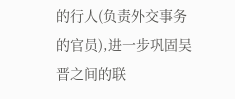的行人(负责外交事务的官员),进一步巩固吴晋之间的联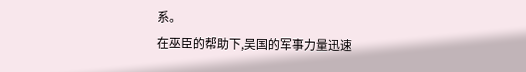系。
在巫臣的帮助下,吴国的军事力量迅速